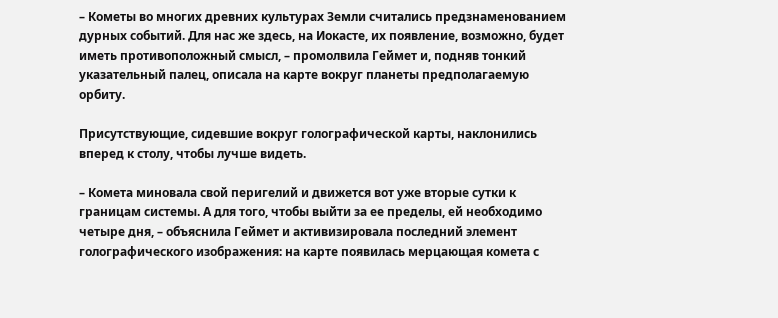– Кометы во многих древних культурах Земли считались предзнаменованием дурных событий. Для нас же здесь, на Иокасте, их появление, возможно, будет иметь противоположный смысл, – промолвила Геймет и, подняв тонкий указательный палец, описала на карте вокруг планеты предполагаемую орбиту.

Присутствующие, сидевшие вокруг голографической карты, наклонились вперед к столу, чтобы лучше видеть.

– Комета миновала свой перигелий и движется вот уже вторые сутки к границам системы. А для того, чтобы выйти за ее пределы, ей необходимо четыре дня, – объяснила Геймет и активизировала последний элемент голографического изображения: на карте появилась мерцающая комета с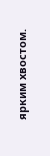ярким хвостом.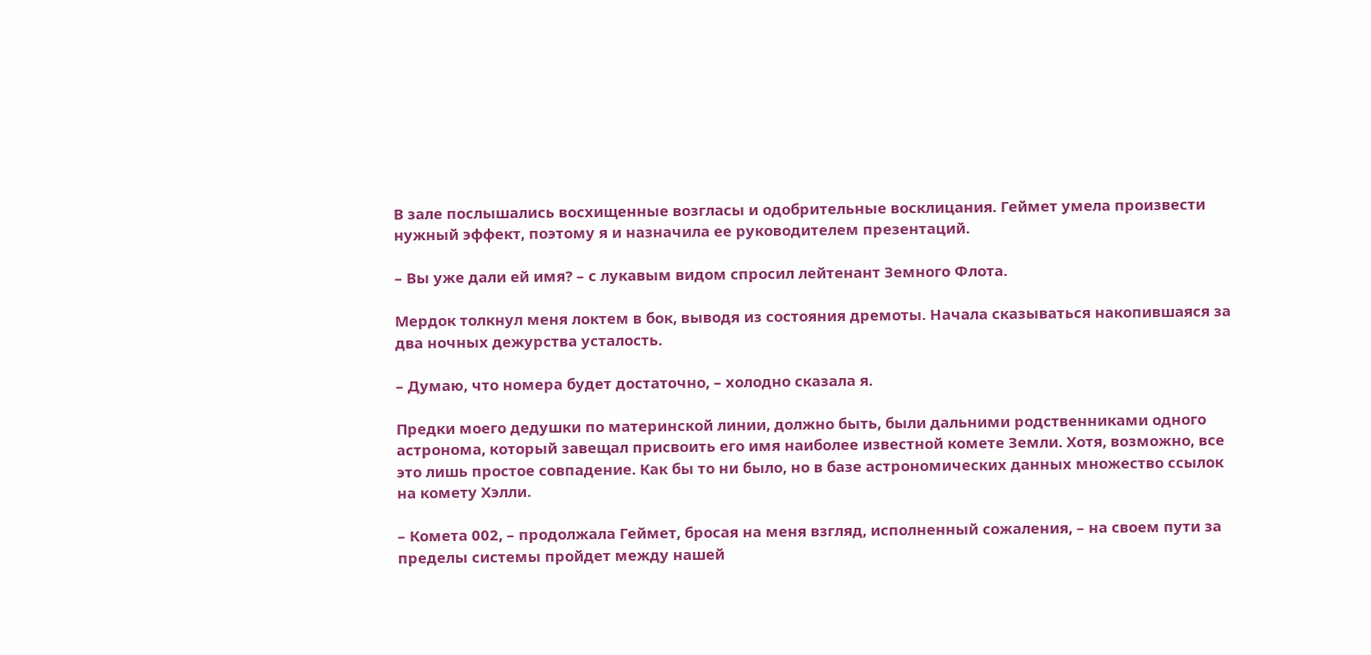В зале послышались восхищенные возгласы и одобрительные восклицания. Геймет умела произвести нужный эффект, поэтому я и назначила ее руководителем презентаций.

– Вы уже дали ей имя? – с лукавым видом спросил лейтенант Земного Флота.

Мердок толкнул меня локтем в бок, выводя из состояния дремоты. Начала сказываться накопившаяся за два ночных дежурства усталость.

– Думаю, что номера будет достаточно, – холодно сказала я.

Предки моего дедушки по материнской линии, должно быть, были дальними родственниками одного астронома, который завещал присвоить его имя наиболее известной комете Земли. Хотя, возможно, все это лишь простое совпадение. Как бы то ни было, но в базе астрономических данных множество ссылок на комету Хэлли.

– Комета 002, – продолжала Геймет, бросая на меня взгляд, исполненный сожаления, – на своем пути за пределы системы пройдет между нашей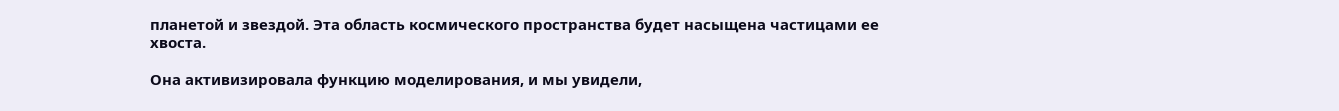планетой и звездой. Эта область космического пространства будет насыщена частицами ее хвоста.

Она активизировала функцию моделирования, и мы увидели,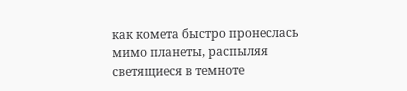как комета быстро пронеслась мимо планеты, распыляя светящиеся в темноте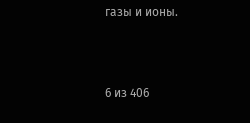газы и ионы.



6 из 406